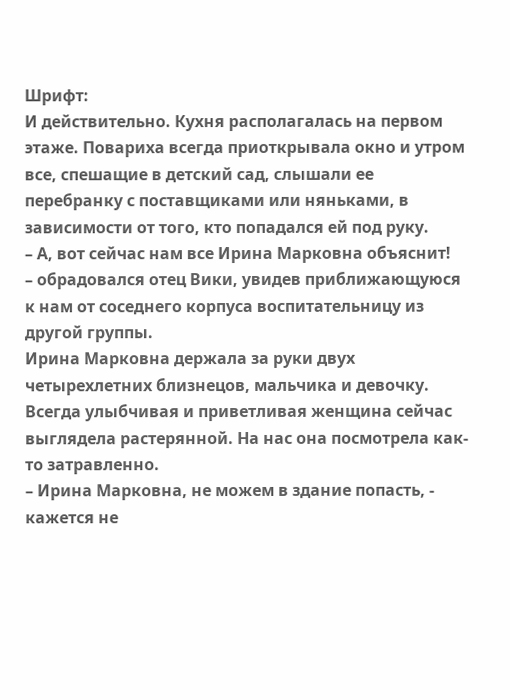Шрифт:
И действительно. Кухня располагалась на первом этаже. Повариха всегда приоткрывала окно и утром все, спешащие в детский сад, слышали ее перебранку с поставщиками или няньками, в зависимости от того, кто попадался ей под руку.
– А, вот сейчас нам все Ирина Марковна объяснит!
– обрадовался отец Вики, увидев приближающуюся к нам от соседнего корпуса воспитательницу из другой группы.
Ирина Марковна держала за руки двух четырехлетних близнецов, мальчика и девочку. Всегда улыбчивая и приветливая женщина сейчас выглядела растерянной. На нас она посмотрела как-то затравленно.
– Ирина Марковна, не можем в здание попасть, - кажется не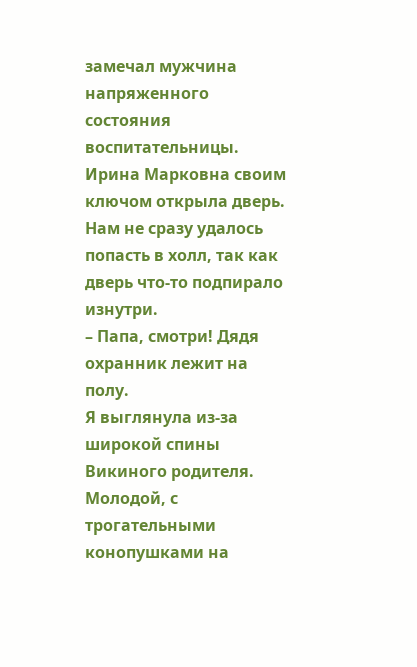замечал мужчина напряженного состояния воспитательницы.
Ирина Марковна своим ключом открыла дверь.
Нам не сразу удалось попасть в холл, так как дверь что-то подпирало изнутри.
– Папа, смотри! Дядя охранник лежит на полу.
Я выглянула из-за широкой спины Викиного родителя. Молодой, с трогательными конопушками на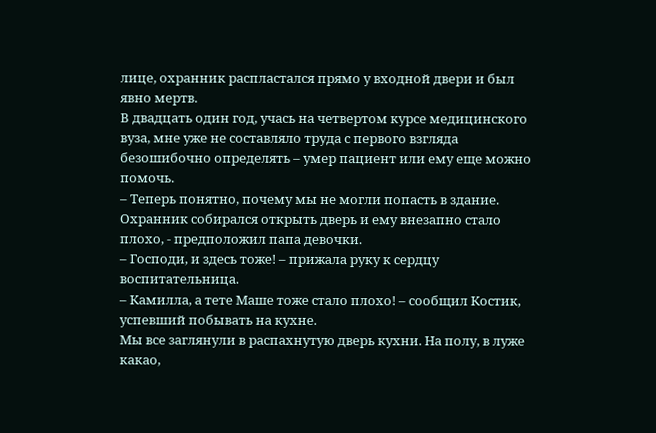лице, охранник распластался прямо у входной двери и был явно мертв.
В двадцать один год, учась на четвертом курсе медицинского вуза, мне уже не составляло труда с первого взгляда безошибочно определять – умер пациент или ему еще можно помочь.
– Теперь понятно, почему мы не могли попасть в здание. Охранник собирался открыть дверь и ему внезапно стало плохо, - предположил папа девочки.
– Господи, и здесь тоже! – прижала руку к сердцу воспитательница.
– Камилла, а тете Маше тоже стало плохо! – сообщил Костик, успевший побывать на кухне.
Мы все заглянули в распахнутую дверь кухни. На полу, в луже какао,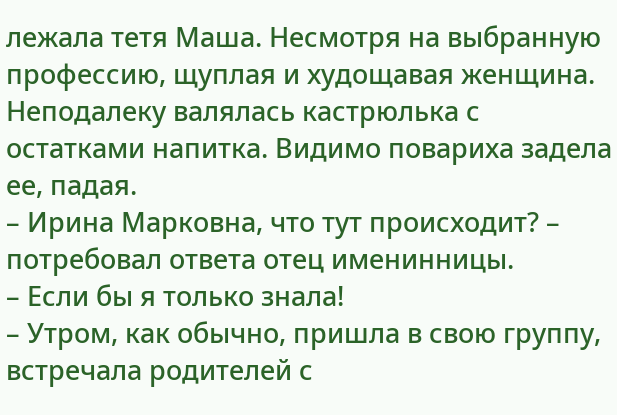лежала тетя Маша. Несмотря на выбранную профессию, щуплая и худощавая женщина. Неподалеку валялась кастрюлька с остатками напитка. Видимо повариха задела ее, падая.
– Ирина Марковна, что тут происходит? – потребовал ответа отец именинницы.
– Если бы я только знала!
– Утром, как обычно, пришла в свою группу, встречала родителей с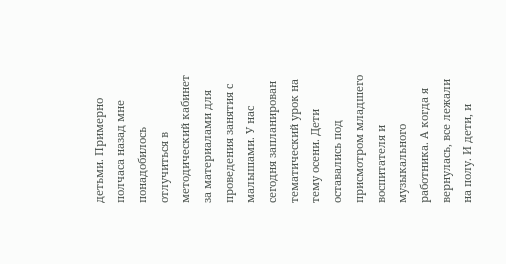детьми. Примерно полчаса назад мне понадобилось отлучиться в методический кабинет за материалами для проведения занятия с малышами. У нас сегодня запланирован тематический урок на тему осени. Дети оставались под присмотром младшего воспитателя и музыкального работника. А когда я вернулась, все лежали на полу. И дети, и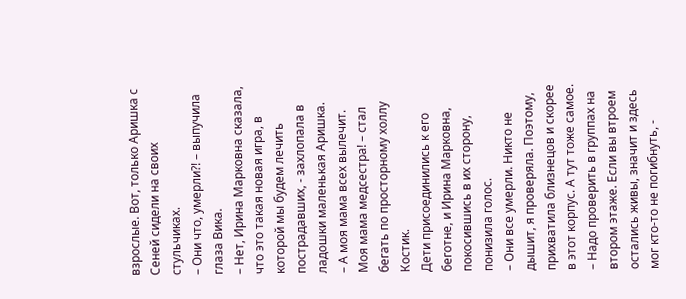взрослые. Вот, только Аришка с Сеней сидели на своих стульчиках.
– Они что, умерли?! – выпучила глаза Вика.
– Нет, Ирина Марковна сказала, что это такая новая игра, в которой мы будем лечить пострадавших, - захлопала в ладошки маленькая Аришка.
– А моя мама всех вылечит. Моя мама медсестра! – стал бегать по просторному холлу Костик.
Дети присоединились к его беготне, и Ирина Марковна, покосившись в их сторону, понизила голос.
– Они все умерли. Никто не дышит, я проверяла. Поэтому, прихватила близнецов и скорее в этот корпус. А тут тоже самое.
– Надо проверить в группах на втором этаже. Если вы втроем остались живы, значит и здесь мог кто-то не погибнуть, -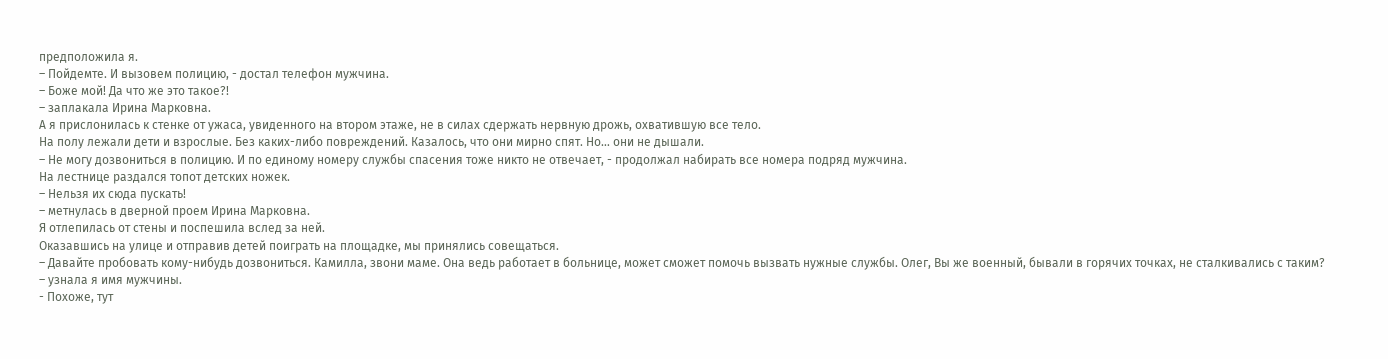предположила я.
– Пойдемте. И вызовем полицию, - достал телефон мужчина.
– Боже мой! Да что же это такое?!
– заплакала Ирина Марковна.
А я прислонилась к стенке от ужаса, увиденного на втором этаже, не в силах сдержать нервную дрожь, охватившую все тело.
На полу лежали дети и взрослые. Без каких-либо повреждений. Казалось, что они мирно спят. Но… они не дышали.
– Не могу дозвониться в полицию. И по единому номеру службы спасения тоже никто не отвечает, - продолжал набирать все номера подряд мужчина.
На лестнице раздался топот детских ножек.
– Нельзя их сюда пускать!
– метнулась в дверной проем Ирина Марковна.
Я отлепилась от стены и поспешила вслед за ней.
Оказавшись на улице и отправив детей поиграть на площадке, мы принялись совещаться.
– Давайте пробовать кому-нибудь дозвониться. Камилла, звони маме. Она ведь работает в больнице, может сможет помочь вызвать нужные службы. Олег, Вы же военный, бывали в горячих точках, не сталкивались с таким?
– узнала я имя мужчины.
- Похоже, тут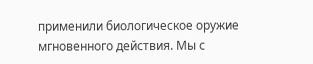применили биологическое оружие мгновенного действия. Мы с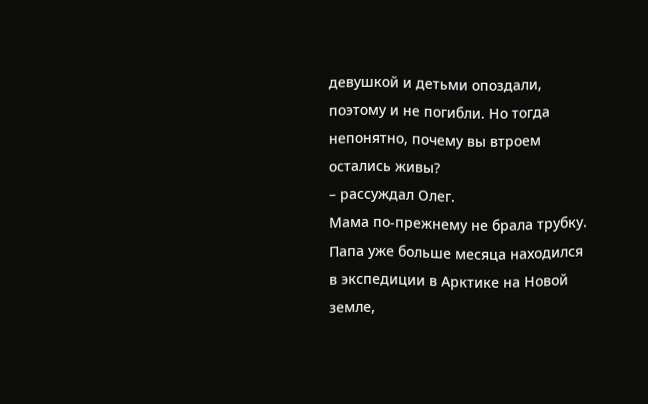девушкой и детьми опоздали, поэтому и не погибли. Но тогда непонятно, почему вы втроем остались живы?
– рассуждал Олег.
Мама по-прежнему не брала трубку. Папа уже больше месяца находился в экспедиции в Арктике на Новой земле,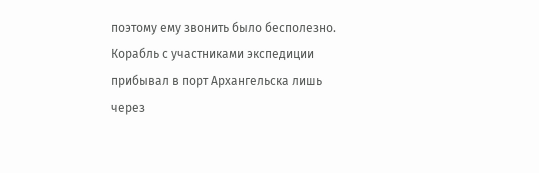поэтому ему звонить было бесполезно. Корабль с участниками экспедиции прибывал в порт Архангельска лишь через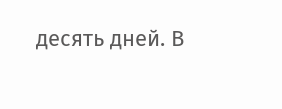десять дней. В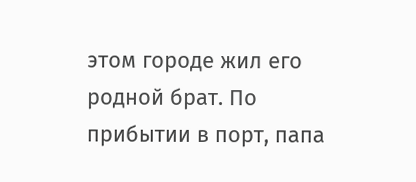этом городе жил его родной брат. По прибытии в порт, папа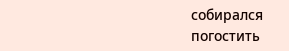собирался погостить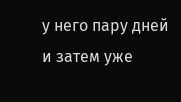у него пару дней и затем уже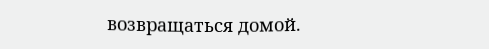возвращаться домой.